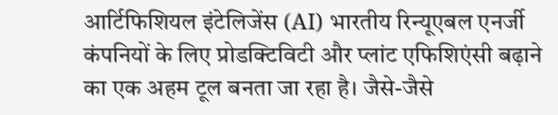आर्टिफिशियल इंटेलिजेंस (AI) भारतीय रिन्यूएबल एनर्जी कंपनियों के लिए प्रोडक्टिविटी और प्लांट एफिशिएंसी बढ़ाने का एक अहम टूल बनता जा रहा है। जैसे-जैसे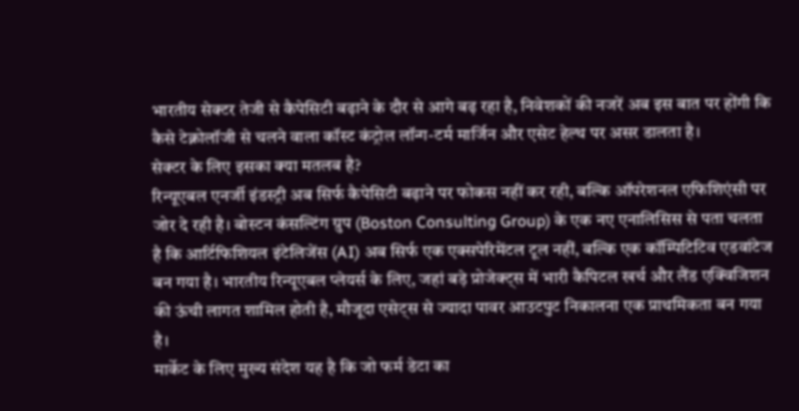भारतीय सेक्टर तेजी से कैपेसिटी बढ़ाने के दौर से आगे बढ़ रहा है, निवेशकों की नजरें अब इस बात पर होंगी कि कैसे टेक्नोलॉजी से चलने वाला कॉस्ट कंट्रोल लॉन्ग-टर्म मार्जिन और एसेट हेल्थ पर असर डालता है।
सेक्टर के लिए इसका क्या मतलब है?
रिन्यूएबल एनर्जी इंडस्ट्री अब सिर्फ कैपेसिटी बढ़ाने पर फोकस नहीं कर रही, बल्कि ऑपरेशनल एफिशिएंसी पर जोर दे रही है। बोस्टन कंसल्टिंग ग्रुप (Boston Consulting Group) के एक नए एनालिसिस से पता चलता है कि आर्टिफिशियल इंटेलिजेंस (AI) अब सिर्फ एक एक्सपेरिमेंटल टूल नहीं, बल्कि एक कॉम्पिटिटिव एडवांटेज बन गया है। भारतीय रिन्यूएबल प्लेयर्स के लिए, जहां बड़े प्रोजेक्ट्स में भारी कैपिटल खर्च और लैंड एक्विजिशन की ऊंची लागत शामिल होती है, मौजूदा एसेट्स से ज्यादा पावर आउटपुट निकालना एक प्राथमिकता बन गया है।
मार्केट के लिए मुख्य संदेश यह है कि जो फर्म डेटा का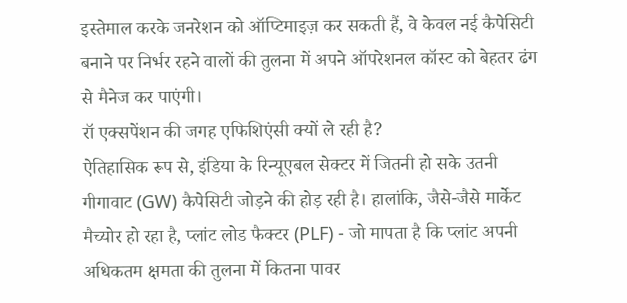इस्तेमाल करके जनरेशन को ऑप्टिमाइज़ कर सकती हैं, वे केवल नई कैपेसिटी बनाने पर निर्भर रहने वालों की तुलना में अपने ऑपरेशनल कॉस्ट को बेहतर ढंग से मैनेज कर पाएंगी।
रॉ एक्सपेंशन की जगह एफिशिएंसी क्यों ले रही है?
ऐतिहासिक रूप से, इंडिया के रिन्यूएबल सेक्टर में जितनी हो सके उतनी गीगावाट (GW) कैपेसिटी जोड़ने की होड़ रही है। हालांकि, जैसे-जैसे मार्केट मैच्योर हो रहा है, प्लांट लोड फैक्टर (PLF) - जो मापता है कि प्लांट अपनी अधिकतम क्षमता की तुलना में कितना पावर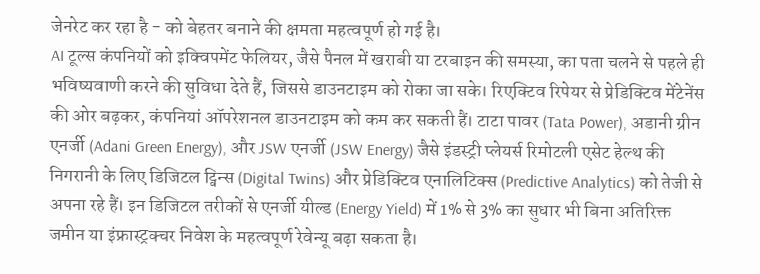जेनरेट कर रहा है - को बेहतर बनाने की क्षमता महत्वपूर्ण हो गई है।
AI टूल्स कंपनियों को इक्विपमेंट फेलियर, जैसे पैनल में खराबी या टरबाइन की समस्या, का पता चलने से पहले ही भविष्यवाणी करने की सुविधा देते हैं, जिससे डाउनटाइम को रोका जा सके। रिएक्टिव रिपेयर से प्रेडिक्टिव मेंटेनेंस की ओर बढ़कर, कंपनियां ऑपरेशनल डाउनटाइम को कम कर सकती हैं। टाटा पावर (Tata Power), अडानी ग्रीन एनर्जी (Adani Green Energy), और JSW एनर्जी (JSW Energy) जैसे इंडस्ट्री प्लेयर्स रिमोटली एसेट हेल्थ की निगरानी के लिए डिजिटल ट्विन्स (Digital Twins) और प्रेडिक्टिव एनालिटिक्स (Predictive Analytics) को तेजी से अपना रहे हैं। इन डिजिटल तरीकों से एनर्जी यील्ड (Energy Yield) में 1% से 3% का सुधार भी बिना अतिरिक्त जमीन या इंफ्रास्ट्रक्चर निवेश के महत्वपूर्ण रेवेन्यू बढ़ा सकता है।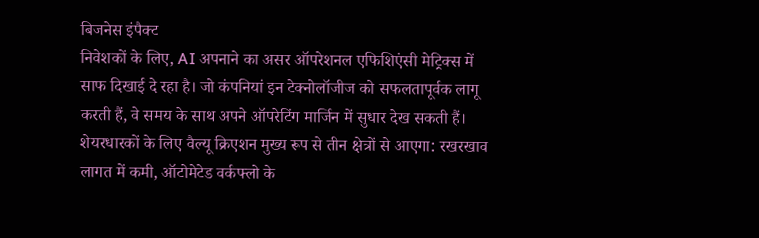बिजनेस इंपैक्ट
निवेशकों के लिए, AI अपनाने का असर ऑपरेशनल एफिशिएंसी मेट्रिक्स में साफ दिखाई दे रहा है। जो कंपनियां इन टेक्नोलॉजीज को सफलतापूर्वक लागू करती हैं, वे समय के साथ अपने ऑपरेटिंग मार्जिन में सुधार देख सकती हैं। शेयरधारकों के लिए वैल्यू क्रिएशन मुख्य रूप से तीन क्षेत्रों से आएगा: रखरखाव लागत में कमी, ऑटोमेटेड वर्कफ्लो के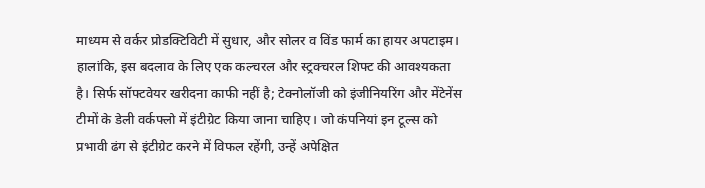माध्यम से वर्कर प्रोडक्टिविटी में सुधार, और सोलर व विंड फार्म का हायर अपटाइम।
हालांकि, इस बदलाव के लिए एक कल्चरल और स्ट्रक्चरल शिफ्ट की आवश्यकता है। सिर्फ सॉफ्टवेयर खरीदना काफी नहीं है; टेक्नोलॉजी को इंजीनियरिंग और मेंटेनेंस टीमों के डेली वर्कफ्लो में इंटीग्रेट किया जाना चाहिए। जो कंपनियां इन टूल्स को प्रभावी ढंग से इंटीग्रेट करने में विफल रहेंगी, उन्हें अपेक्षित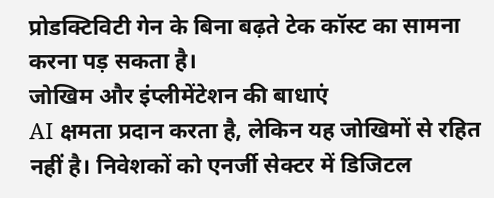प्रोडक्टिविटी गेन के बिना बढ़ते टेक कॉस्ट का सामना करना पड़ सकता है।
जोखिम और इंप्लीमेंटेशन की बाधाएं
AI क्षमता प्रदान करता है, लेकिन यह जोखिमों से रहित नहीं है। निवेशकों को एनर्जी सेक्टर में डिजिटल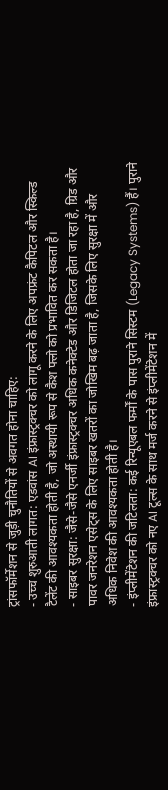ट्रांसफॉर्मेशन से जुड़ी चुनौतियों से अवगत होना चाहिए:
- उच्च शुरुआती लागत: एडवांस AI इंफ्रास्ट्रक्चर को लागू करने के लिए अपफ्रंट कैपिटल और स्किल्ड टैलेंट की आवश्यकता होती है, जो अस्थायी रूप से कैश फ्लो को प्रभावित कर सकता है।
- साइबर सुरक्षा: जैसे-जैसे एनर्जी इंफ्रास्ट्रक्चर अधिक कनेक्टेड और डिजिटल होता जा रहा है, ग्रिड और पावर जनरेशन एसेट्स के लिए साइबर खतरों का जोखिम बढ़ जाता है, जिसके लिए सुरक्षा में और अधिक निवेश की आवश्यकता होती है।
- इंप्लीमेंटेशन की जटिलता: कई रिन्यूएबल फर्मों के पास पुराने सिस्टम (Legacy Systems) हैं। पुराने इंफ्रास्ट्रक्चर को नए AI टूल्स के साथ मर्ज करने से इंप्लीमेंटेशन में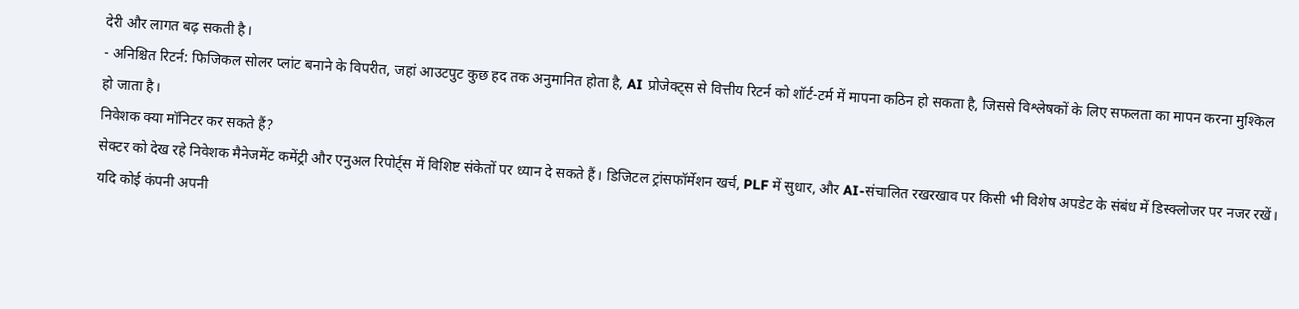देरी और लागत बढ़ सकती है।
- अनिश्चित रिटर्न: फिजिकल सोलर प्लांट बनाने के विपरीत, जहां आउटपुट कुछ हद तक अनुमानित होता है, AI प्रोजेक्ट्स से वित्तीय रिटर्न को शॉर्ट-टर्म में मापना कठिन हो सकता है, जिससे विश्लेषकों के लिए सफलता का मापन करना मुश्किल हो जाता है।
निवेशक क्या मॉनिटर कर सकते हैं?
सेक्टर को देख रहे निवेशक मैनेजमेंट कमेंट्री और एनुअल रिपोर्ट्स में विशिष्ट संकेतों पर ध्यान दे सकते हैं। डिजिटल ट्रांसफॉर्मेशन खर्च, PLF में सुधार, और AI-संचालित रखरखाव पर किसी भी विशेष अपडेट के संबंध में डिस्क्लोजर पर नजर रखें। यदि कोई कंपनी अपनी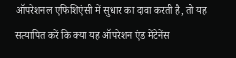ऑपरेशनल एफिशिएंसी में सुधार का दावा करती है, तो यह सत्यापित करें कि क्या यह ऑपरेशन एंड मेंटेनेंस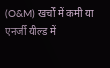(O&M) खर्चों में कमी या एनर्जी यील्ड में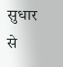सुधार से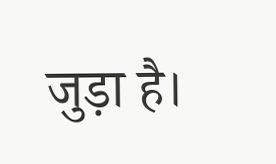जुड़ा है।